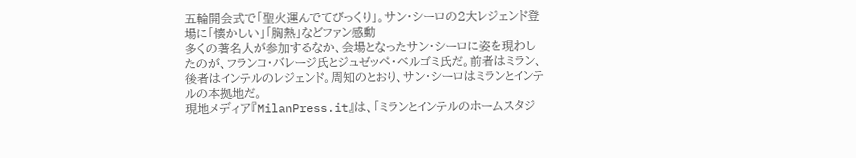五輪開会式で「聖火運んでてびっくり」。サン・シーロの2大レジェンド登場に「懐かしい」「胸熱」などファン感動
多くの著名人が参加するなか、会場となったサン・シーロに姿を現わしたのが、フランコ・バレージ氏とジュゼッペ・ベルゴミ氏だ。前者はミラン、後者はインテルのレジェンド。周知のとおり、サン・シーロはミランとインテルの本拠地だ。
現地メディア『MilanPress.it』は、「ミランとインテルのホームスタジ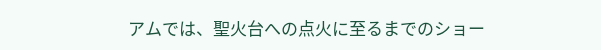アムでは、聖火台への点火に至るまでのショー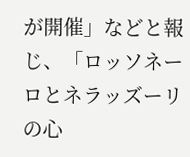が開催」などと報じ、「ロッソネーロとネラッズーリの心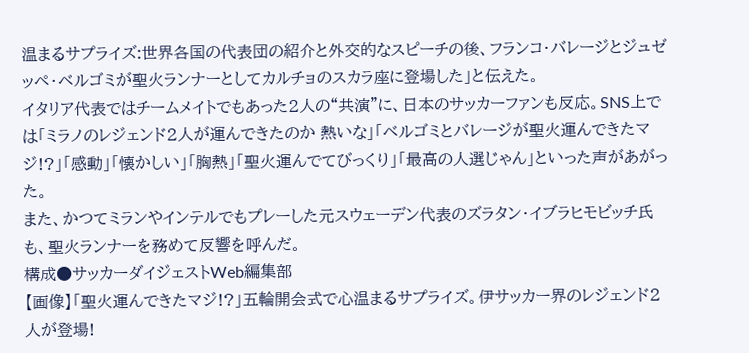温まるサプライズ:世界各国の代表団の紹介と外交的なスピーチの後、フランコ・バレージとジュゼッペ・ベルゴミが聖火ランナーとしてカルチョのスカラ座に登場した」と伝えた。
イタリア代表ではチームメイトでもあった2人の“共演”に、日本のサッカーファンも反応。SNS上では「ミラノのレジェンド2人が運んできたのか 熱いな」「ベルゴミとバレージが聖火運んできたマジ!?」「感動」「懐かしい」「胸熱」「聖火運んでてびっくり」「最高の人選じゃん」といった声があがった。
また、かつてミランやインテルでもプレーした元スウェーデン代表のズラタン・イブラヒモビッチ氏も、聖火ランナーを務めて反響を呼んだ。
構成●サッカーダイジェストWeb編集部
【画像】「聖火運んできたマジ!?」五輪開会式で心温まるサプライズ。伊サッカー界のレジェンド2人が登場!